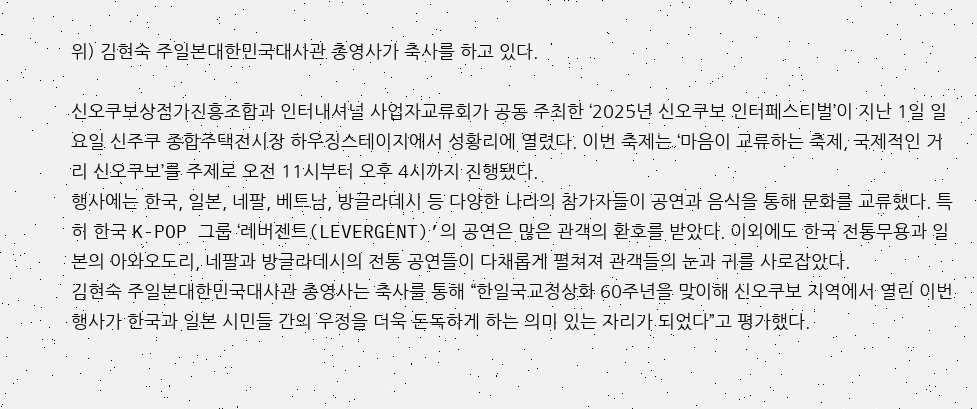위) 김현숙 주일본대한민국대사관 총영사가 축사를 하고 있다.

신오쿠보상점가진흥조합과 인터내셔널 사업자교류회가 공동 주최한 ‘2025년 신오쿠보 인터페스티벌’이 지난 1일 일요일 신주쿠 종합주택전시장 하우징스테이지에서 성황리에 열렸다. 이번 축제는 ‘마음이 교류하는 축제, 국제적인 거리 신오쿠보’를 주제로 오전 11시부터 오후 4시까지 진행됐다.
행사에는 한국, 일본, 네팔, 베트남, 방글라데시 등 다양한 나라의 참가자들이 공연과 음식을 통해 문화를 교류했다. 특히 한국 K-POP 그룹 ‘레버젠트(LEVERGENT)’의 공연은 많은 관객의 환호를 받았다. 이외에도 한국 전통무용과 일본의 아와오도리, 네팔과 방글라데시의 전통 공연들이 다채롭게 펼쳐져 관객들의 눈과 귀를 사로잡았다.
김현숙 주일본대한민국대사관 총영사는 축사를 통해 “한일국교정상화 60주년을 맞이해 신오쿠보 지역에서 열린 이번 행사가 한국과 일본 시민들 간의 우정을 더욱 돈독하게 하는 의미 있는 자리가 되었다”고 평가했다.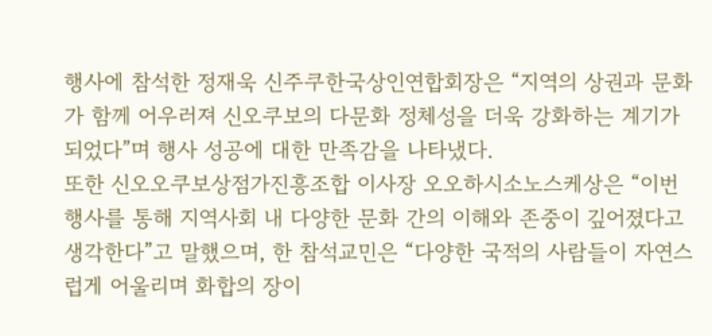행사에 참석한 정재욱 신주쿠한국상인연합회장은 “지역의 상권과 문화가 함께 어우러져 신오쿠보의 다문화 정체성을 더욱 강화하는 계기가 되었다”며 행사 성공에 대한 만족감을 나타냈다.
또한 신오오쿠보상점가진흥조합 이사장 오오하시소노스케상은 “이번 행사를 통해 지역사회 내 다양한 문화 간의 이해와 존중이 깊어졌다고 생각한다”고 말했으며, 한 참석교민은 “다양한 국적의 사람들이 자연스럽게 어울리며 화합의 장이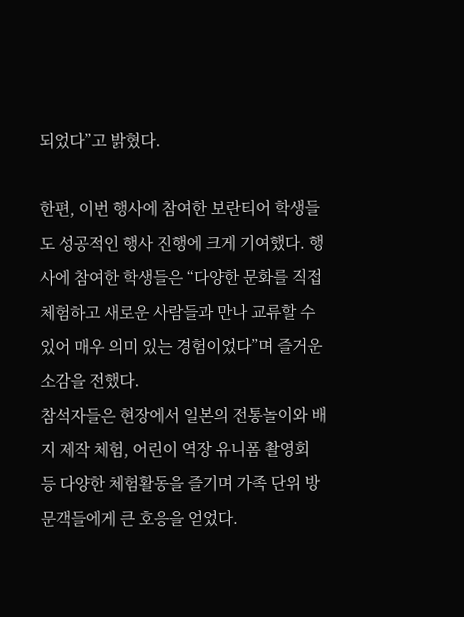되었다”고 밝혔다.

한편, 이번 행사에 참여한 보란티어 학생들도 성공적인 행사 진행에 크게 기여했다. 행사에 참여한 학생들은 “다양한 문화를 직접 체험하고 새로운 사람들과 만나 교류할 수 있어 매우 의미 있는 경험이었다”며 즐거운 소감을 전했다.
참석자들은 현장에서 일본의 전통놀이와 배지 제작 체험, 어린이 역장 유니폼 촬영회 등 다양한 체험활동을 즐기며 가족 단위 방문객들에게 큰 호응을 얻었다.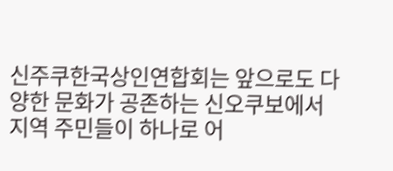신주쿠한국상인연합회는 앞으로도 다양한 문화가 공존하는 신오쿠보에서 지역 주민들이 하나로 어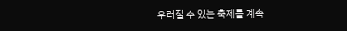우러질 수 있는 축제를 계속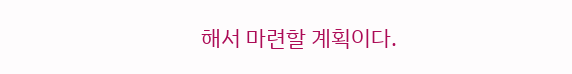해서 마련할 계획이다.